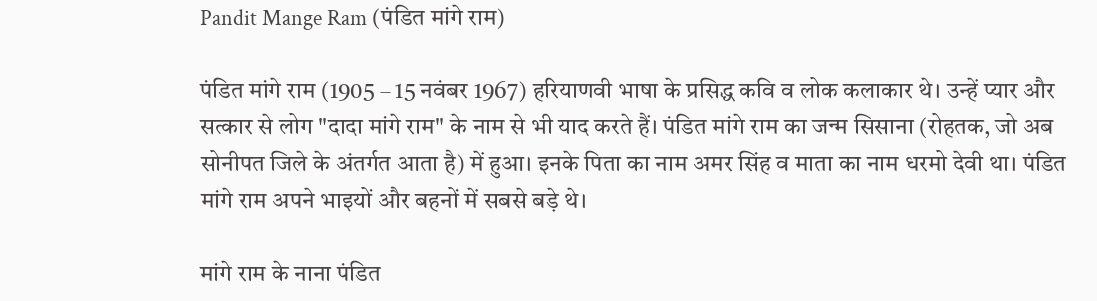Pandit Mange Ram (पंडित मांगे राम)

पंडित मांगे राम (1905 – 15 नवंबर 1967) हरियाणवी भाषा के प्रसिद्ध कवि व लोक कलाकार थे। उन्हें प्यार और सत्कार से लोग "दादा मांगे राम" के नाम से भी याद करते हैं। पंडित मांगे राम का जन्म सिसाना (रोहतक, जो अब सोनीपत जिले के अंतर्गत आता है) में हुआ। इनके पिता का नाम अमर सिंह व माता का नाम धरमो देवी था। पंडित मांगे राम अपने भाइयों और बहनों में सबसे बड़े थे।

मांगे राम के नाना पंडित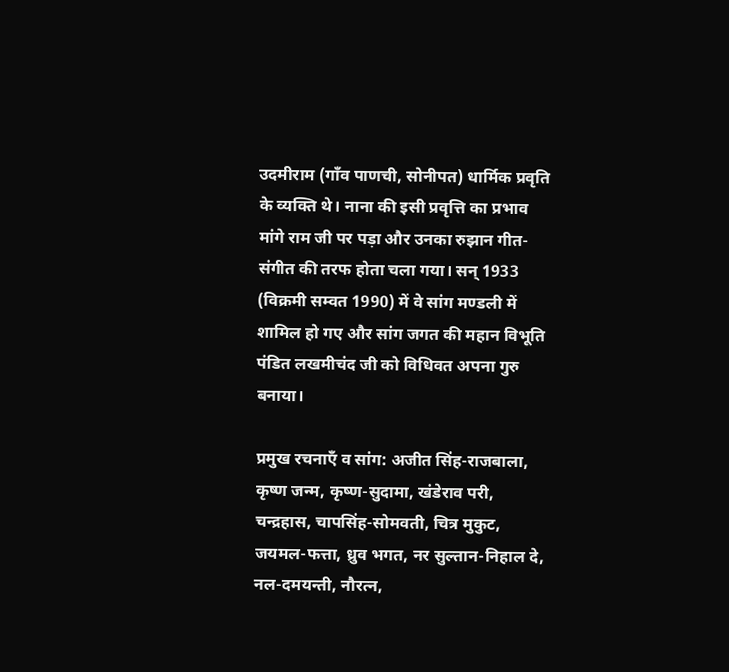उदमीराम (गाँव पाणची, सोनीपत) धार्मिक प्रवृति के व्यक्ति थे। नाना की इसी प्रवृत्ति का प्रभाव मांगे राम जी पर पड़ा और उनका रुझान गीत-संगीत की तरफ होता चला गया। सन् 1933 (विक्रमी सम्वत 1990) में वे सांग मण्डली में शामिल हो गए और सांग जगत की महान विभूति पंडित लखमीचंद जी को विधिवत अपना गुरु बनाया।

प्रमुख रचनाएँ व सांग: अजीत सिंह-राजबाला, कृष्ण जन्म, कृष्ण-सुदामा, खंडेराव परी, चन्द्रहास, चापसिंह-सोमवती, चित्र मुकुट, जयमल-फत्ता, ध्रुव भगत, नर सुल्तान-निहाल दे, नल-दमयन्ती, नौरत्न,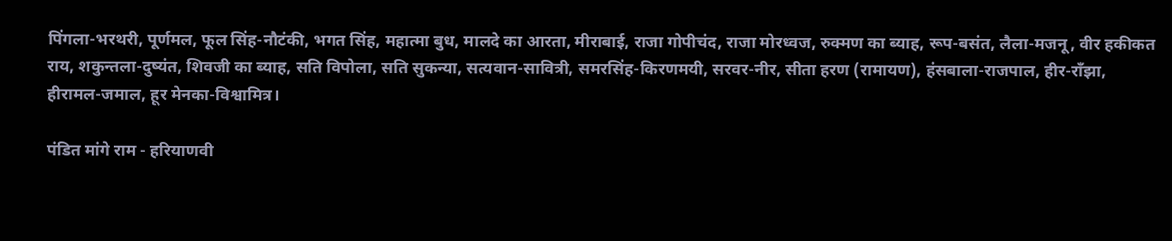पिंगला-भरथरी, पूर्णमल, फूल सिंह-नौटंकी, भगत सिंह, महात्मा बुध, मालदे का आरता, मीराबाई, राजा गोपीचंद, राजा मोरध्वज, रुक्मण का ब्याह, रूप-बसंत, लैला-मजनू, वीर हकीकत राय, शकुन्तला-दुष्यंत, शिवजी का ब्याह, सति विपोला, सति सुकन्या, सत्यवान-सावित्री, समरसिंह-किरणमयी, सरवर-नीर, सीता हरण (रामायण), हंसबाला-राजपाल, हीर-राँझा, हीरामल-जमाल, हूर मेनका-विश्वामित्र।

पंडित मांगे राम - हरियाणवी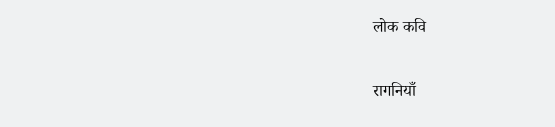लोक कवि

रागनियाँ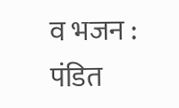व भजन : पंडित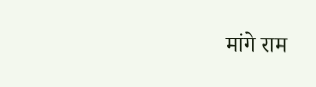मांगे राम